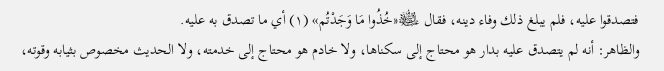فتصدقوا عليه، فلم يبلغ ذلك وفاء دينه، فقال ﵊«خُذُوا مَا وَجَدْتُم» (١) أي ما تصدق به عليه.
والظاهر: أنه لم يتصدق عليه بدار هو محتاج إلى سكناها، ولا خادم هو محتاج إلى خدمته، ولا الحديث مخصوص بثيابه وقوته،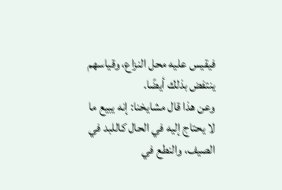فيقيس عليه محل النزاع، وقياسهم ينتفض بذلك أيضًا.
وعن هذا قال مشايخنا: إنه يبيع ما لا يحتاج إليه في الحال كاللبد في الصيف، والنطع في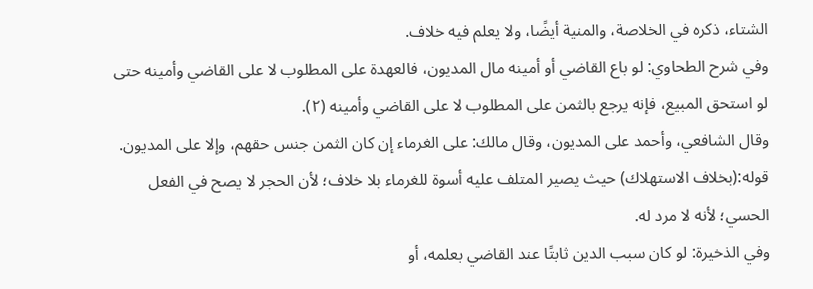الشتاء، ذكره في الخلاصة، والمنية أيضًا، ولا يعلم فيه خلاف.
وفي شرح الطحاوي: لو باع القاضي أو أمينه مال المديون، فالعهدة على المطلوب لا على القاضي وأمينه حتى لو استحق المبيع، فإنه يرجع بالثمن على المطلوب لا على القاضي وأمينه (٢).
وقال الشافعي، وأحمد على المديون، وقال مالك: على الغرماء إن كان الثمن جنس حقهم، وإلا على المديون.
قوله:(بخلاف الاستهلاك) حيث يصير المتلف عليه أسوة للغرماء بلا خلاف؛ لأن الحجر لا يصح في الفعل الحسي؛ لأنه لا مرد له.
وفي الذخيرة: لو كان سبب الدين ثابتًا عند القاضي بعلمه، أو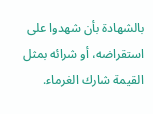بالشهادة بأن شهدوا على استقراضه، أو شرائه بمثل القيمة شارك الغرماء.